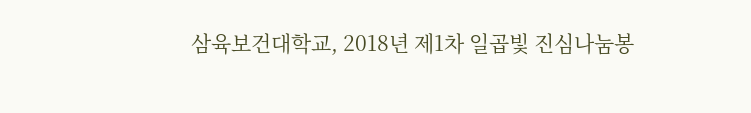삼육보건대학교, 2018년 제1차 일곱빛 진심나눔봉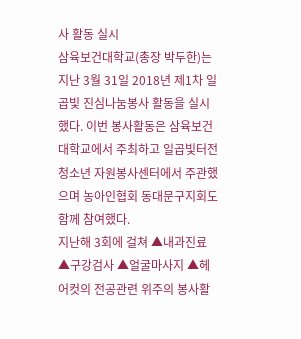사 활동 실시
삼육보건대학교(총장 박두한)는 지난 3월 31일 2018년 제1차 일곱빛 진심나눔봉사 활동을 실시했다. 이번 봉사활동은 삼육보건대학교에서 주최하고 일곱빛터전 청소년 자원봉사센터에서 주관했으며 농아인협회 동대문구지회도 함께 참여했다.
지난해 3회에 걸쳐 ▲내과진료 ▲구강검사 ▲얼굴마사지 ▲헤어컷의 전공관련 위주의 봉사활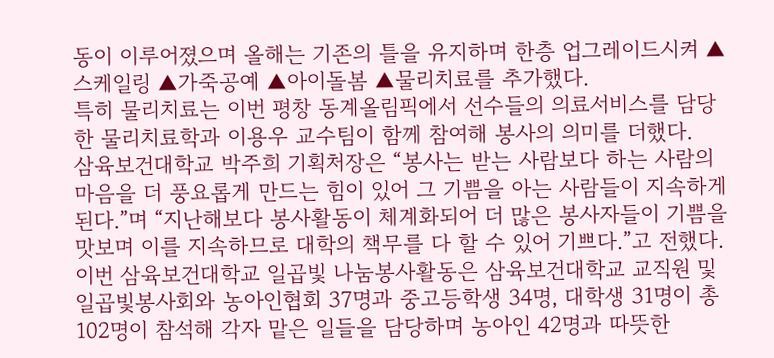동이 이루어졌으며 올해는 기존의 틀을 유지하며 한층 업그레이드시켜 ▲스케일링 ▲가죽공예 ▲아이돌봄 ▲물리치료를 추가했다.
특히 물리치료는 이번 평창 동계올림픽에서 선수들의 의료서비스를 담당한 물리치료학과 이용우 교수팀이 함께 참여해 봉사의 의미를 더했다.
삼육보건대학교 박주희 기획처장은 “봉사는 받는 사람보다 하는 사람의 마음을 더 풍요롭게 만드는 힘이 있어 그 기쁨을 아는 사람들이 지속하게 된다.”며 “지난해보다 봉사활동이 체계화되어 더 많은 봉사자들이 기쁨을 맛보며 이를 지속하므로 대학의 책무를 다 할 수 있어 기쁘다.”고 전했다.
이번 삼육보건대학교 일곱빛 나눔봉사활동은 삼육보건대학교 교직원 및 일곱빛봉사회와 농아인협회 37명과 중고등학생 34명, 대학생 31명이 총 102명이 참석해 각자 맡은 일들을 담당하며 농아인 42명과 따뜻한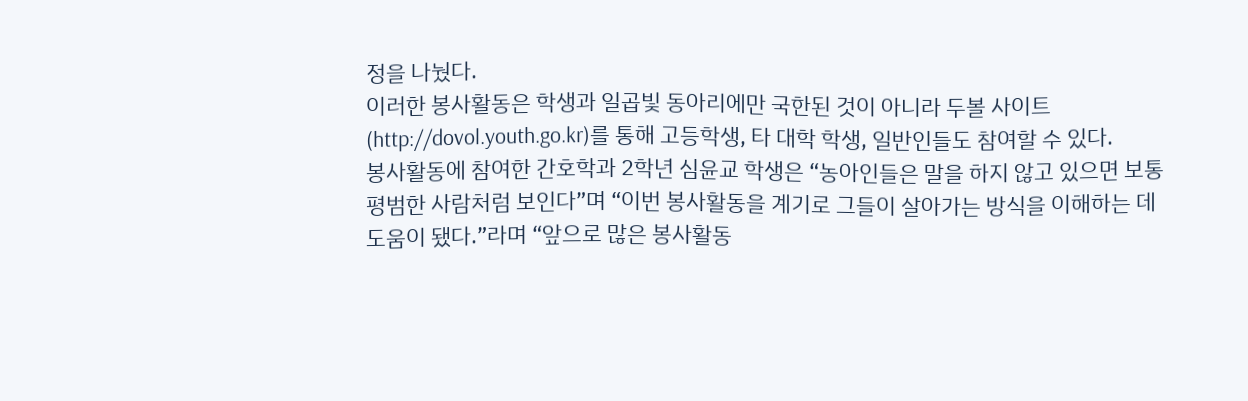정을 나눴다.
이러한 봉사활동은 학생과 일곱빛 동아리에만 국한된 것이 아니라 두볼 사이트(http://dovol.youth.go.kr)를 통해 고등학생, 타 대학 학생, 일반인들도 참여할 수 있다.
봉사활동에 참여한 간호학과 2학년 심윤교 학생은 “농아인들은 말을 하지 않고 있으면 보통 평범한 사람처럼 보인다”며 “이번 봉사활동을 계기로 그들이 살아가는 방식을 이해하는 데 도움이 됐다.”라며 “앞으로 많은 봉사활동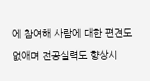에 참여해 사람에 대한 편견도 없애며 전공실력도 향상시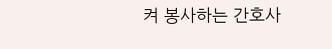켜 봉사하는 간호사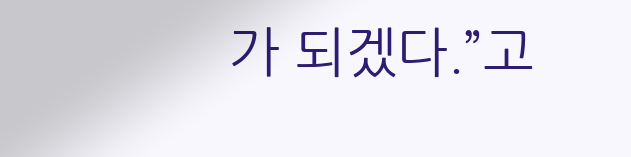가 되겠다.”고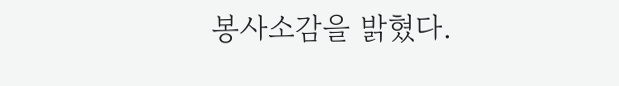봉사소감을 밝혔다.